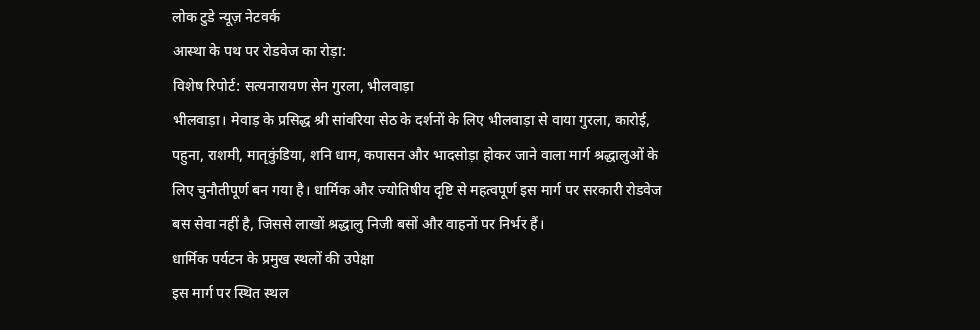लोक टुडे न्यूज़ नेटवर्क
आस्था के पथ पर रोडवेज का रोड़ा:
विशेष रिपोर्ट: सत्यनारायण सेन गुरला, भीलवाड़ा
भीलवाड़ा। मेवाड़ के प्रसिद्ध श्री सांवरिया सेठ के दर्शनों के लिए भीलवाड़ा से वाया गुरला, कारोई, पहुना, राशमी, मातृकुंडिया, शनि धाम, कपासन और भादसोड़ा होकर जाने वाला मार्ग श्रद्धालुओं के लिए चुनौतीपूर्ण बन गया है। धार्मिक और ज्योतिषीय दृष्टि से महत्वपूर्ण इस मार्ग पर सरकारी रोडवेज बस सेवा नहीं है, जिससे लाखों श्रद्धालु निजी बसों और वाहनों पर निर्भर हैं।
धार्मिक पर्यटन के प्रमुख स्थलों की उपेक्षा
इस मार्ग पर स्थित स्थल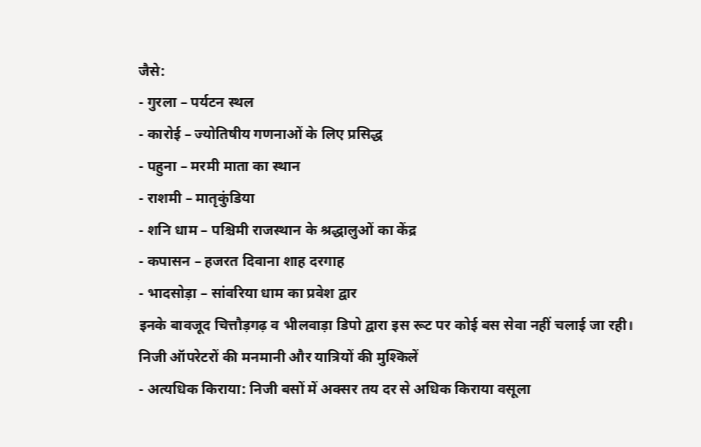जैसे:
- गुरला – पर्यटन स्थल
- कारोई – ज्योतिषीय गणनाओं के लिए प्रसिद्ध
- पहुना – मरमी माता का स्थान
- राशमी – मातृकुंडिया
- शनि धाम – पश्चिमी राजस्थान के श्रद्धालुओं का केंद्र
- कपासन – हजरत दिवाना शाह दरगाह
- भादसोड़ा – सांवरिया धाम का प्रवेश द्वार
इनके बावजूद चित्तौड़गढ़ व भीलवाड़ा डिपो द्वारा इस रूट पर कोई बस सेवा नहीं चलाई जा रही।
निजी ऑपरेटरों की मनमानी और यात्रियों की मुश्किलें
- अत्यधिक किराया: निजी बसों में अक्सर तय दर से अधिक किराया वसूला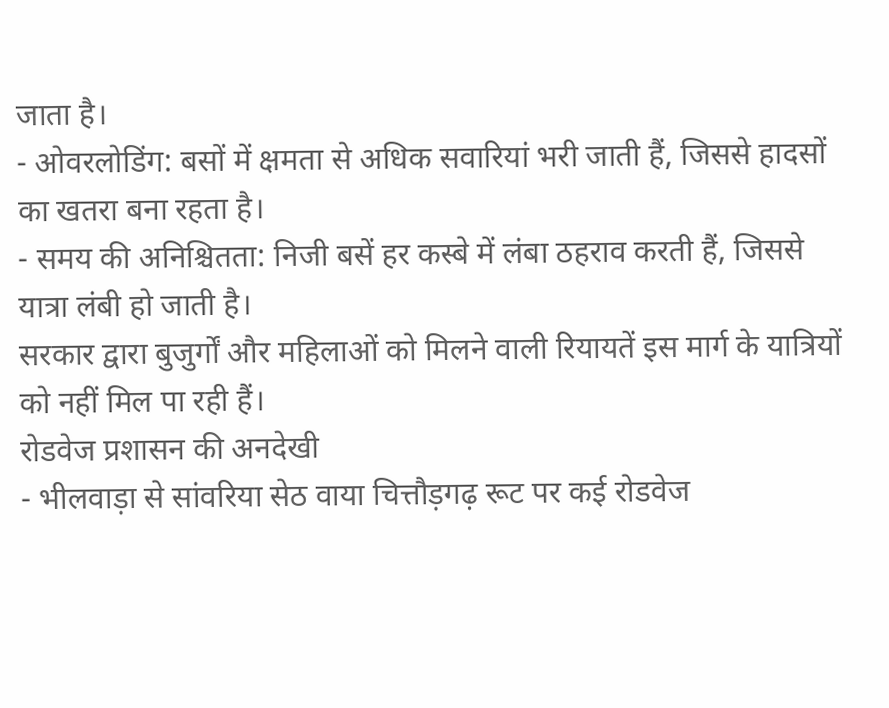जाता है।
- ओवरलोडिंग: बसों में क्षमता से अधिक सवारियां भरी जाती हैं, जिससे हादसों का खतरा बना रहता है।
- समय की अनिश्चितता: निजी बसें हर कस्बे में लंबा ठहराव करती हैं, जिससे यात्रा लंबी हो जाती है।
सरकार द्वारा बुजुर्गों और महिलाओं को मिलने वाली रियायतें इस मार्ग के यात्रियों को नहीं मिल पा रही हैं।
रोडवेज प्रशासन की अनदेखी
- भीलवाड़ा से सांवरिया सेठ वाया चित्तौड़गढ़ रूट पर कई रोडवेज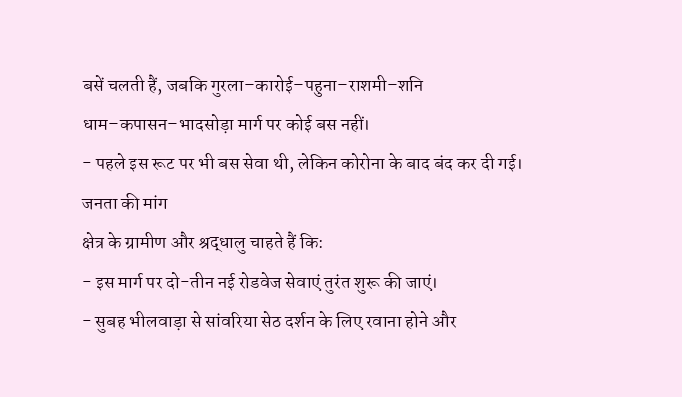बसें चलती हैं, जबकि गुरला–कारोई–पहुना–राशमी–शनि धाम–कपासन–भादसोड़ा मार्ग पर कोई बस नहीं।
- पहले इस रूट पर भी बस सेवा थी, लेकिन कोरोना के बाद बंद कर दी गई।
जनता की मांग
क्षेत्र के ग्रामीण और श्रद्धालु चाहते हैं कि:
- इस मार्ग पर दो-तीन नई रोडवेज सेवाएं तुरंत शुरू की जाएं।
- सुबह भीलवाड़ा से सांवरिया सेठ दर्शन के लिए रवाना होने और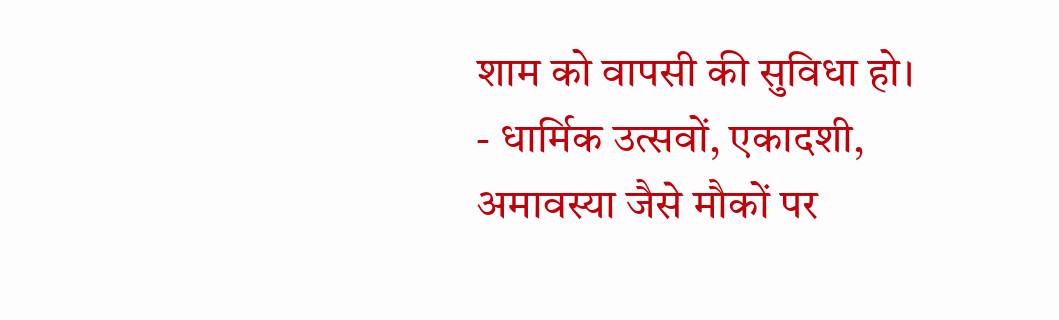शाम को वापसी की सुविधा हो।
- धार्मिक उत्सवों, एकादशी, अमावस्या जैसे मौकों पर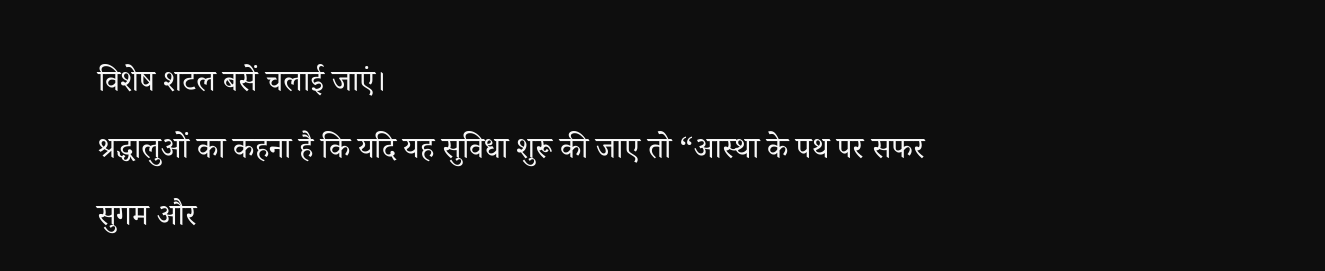विशेष शटल बसें चलाई जाएं।
श्रद्धालुओं का कहना है कि यदि यह सुविधा शुरू की जाए तो “आस्था के पथ पर सफर सुगम और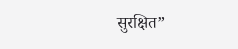सुरक्षित”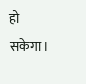हो सकेगा।